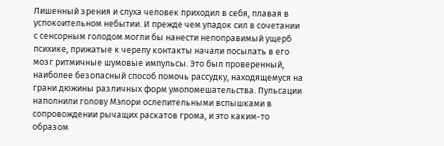Лишенный зрения и слуха человек приходил в себя, плавая в успокоительном небытии. И прежде чем упадок сил в сочетании с сенсорным голодом могли бы нанести непоправимый ущерб психике, прижатые к черепу контакты начали посылать в его мозг ритмичные шумовые импульсы. Это был проверенный, наиболее безопасный способ помочь рассудку, находящемуся на грани дюжины различных форм умопомешательства. Пульсации наполнили голову Мэлори ослепительными вспышками в сопровождении рычащих раскатов грома, и это каким-то образом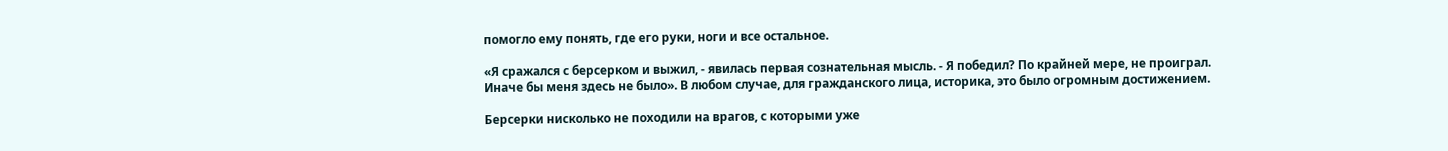помогло ему понять, где его руки, ноги и все остальное.

«Я сражался с берсерком и выжил, - явилась первая сознательная мысль. - Я победил? По крайней мере, не проиграл. Иначе бы меня здесь не было». В любом случае, для гражданского лица, историка, это было огромным достижением.

Берсерки нисколько не походили на врагов, с которыми уже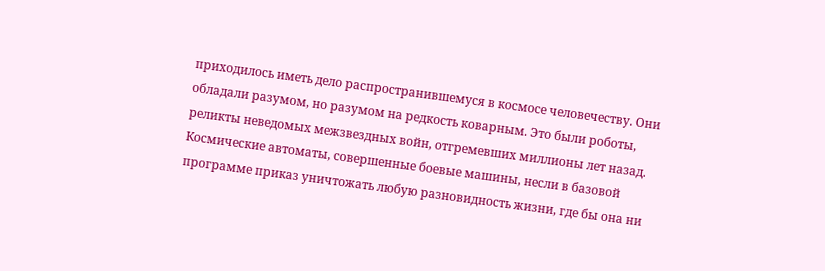приходилось иметь дело распространившемуся в космосе человечеству. Они обладали разумом, но разумом на редкость коварным. Это были роботы, реликты неведомых межзвездных войн, отгремевших миллионы лет назад. Космические автоматы, совершенные боевые машины, несли в базовой программе приказ уничтожать любую разновидность жизни, где бы она ни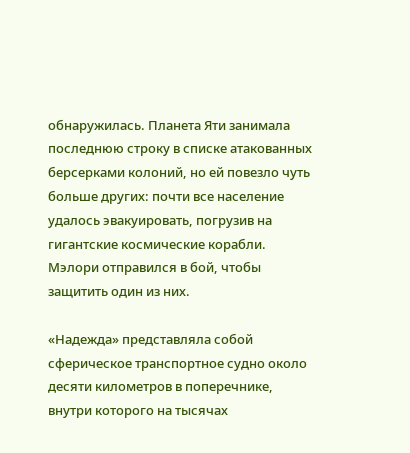обнаружилась. Планета Яти занимала последнюю строку в списке атакованных берсерками колоний, но ей повезло чуть больше других: почти все население удалось эвакуировать, погрузив на гигантские космические корабли. Мэлори отправился в бой, чтобы защитить один из них.

«Надежда» представляла собой сферическое транспортное судно около десяти километров в поперечнике, внутри которого на тысячах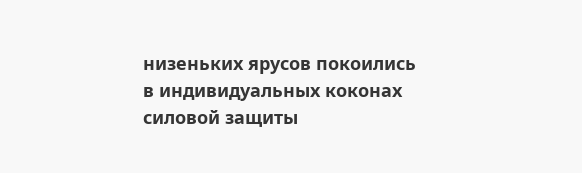низеньких ярусов покоились в индивидуальных коконах силовой защиты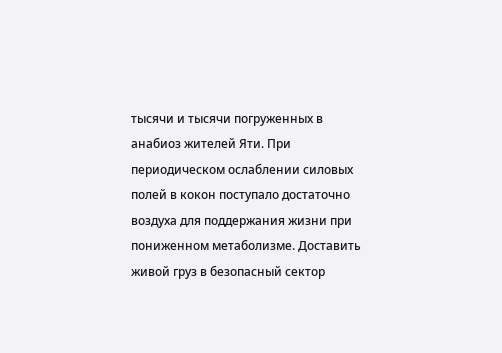тысячи и тысячи погруженных в анабиоз жителей Яти. При периодическом ослаблении силовых полей в кокон поступало достаточно воздуха для поддержания жизни при пониженном метаболизме. Доставить живой груз в безопасный сектор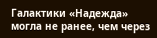Галактики «Надежда» могла не ранее, чем через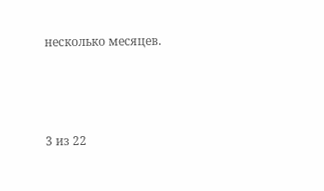несколько месяцев.



3 из 22